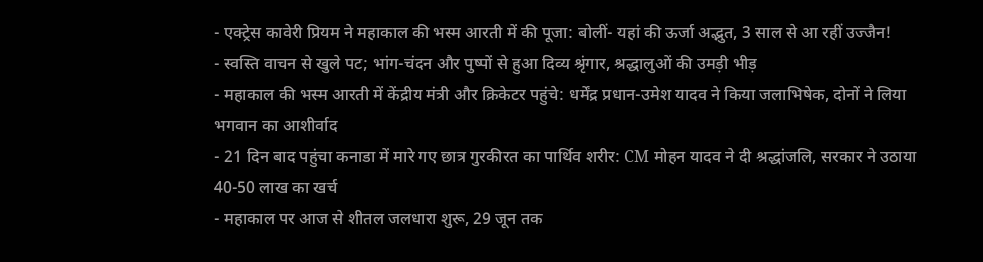- एक्ट्रेस कावेरी प्रियम ने महाकाल की भस्म आरती में की पूजा: बोलीं- यहां की ऊर्जा अद्भुत, 3 साल से आ रहीं उज्जैन!
- स्वस्ति वाचन से खुले पट; भांग-चंदन और पुष्पों से हुआ दिव्य श्रृंगार, श्रद्धालुओं की उमड़ी भीड़
- महाकाल की भस्म आरती में केंद्रीय मंत्री और क्रिकेटर पहुंचे: धर्मेंद्र प्रधान-उमेश यादव ने किया जलाभिषेक, दोनों ने लिया भगवान का आशीर्वाद
- 21 दिन बाद पहुंचा कनाडा में मारे गए छात्र गुरकीरत का पार्थिव शरीर: CM मोहन यादव ने दी श्रद्धांजलि, सरकार ने उठाया 40-50 लाख का खर्च
- महाकाल पर आज से शीतल जलधारा शुरू, 29 जून तक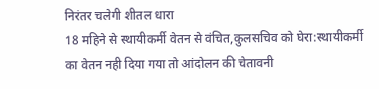निरंतर चलेगी शीतल धारा
18 महिने से स्थायीकर्मी वेतन से वंचित,कुलसचिव को घेरा:स्थायीकर्मी का वेतन नही दिया गया तो आंदोलन की चेतावनी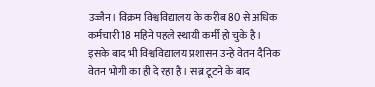उज्जैन। विक्रम विश्वविद्यालय के करीब 80 से अधिक कर्मचारी18 महिने पहले स्थायी कर्मी हो चुके है। इसके बाद भी विश्वविद्यालय प्रशासन उन्हे वेतन दैनिक वेतन भोगी का ही दे रहा है। सब्र टूटने के बाद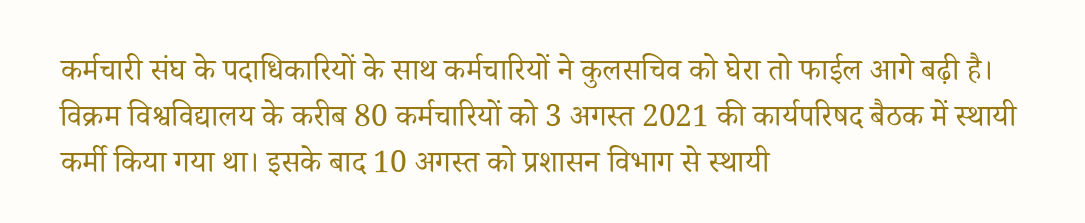कर्मचारी संघ के पदाधिकारियों के साथ कर्मचारियों ने कुलसचिव को घेरा तो फाईल आगे बढ़ी है।
विक्रम विश्वविद्यालय के करीब 80 कर्मचारियों को 3 अगस्त 2021 की कार्यपरिषद बैठक में स्थायी कर्मी किया गया था। इसके बाद 10 अगस्त को प्रशासन विभाग से स्थायी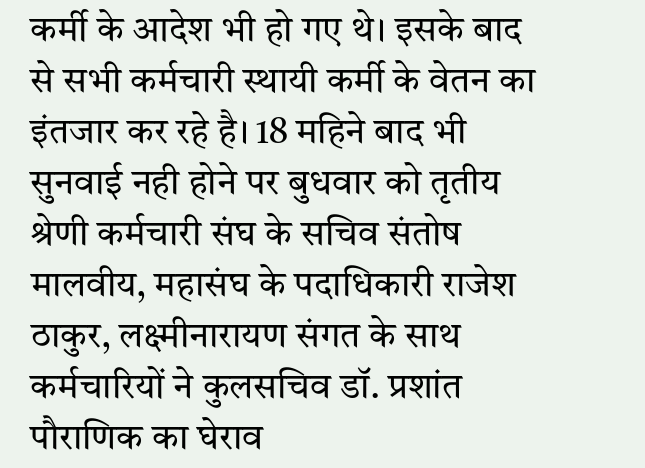कर्मी के आदेश भी हो गए थे। इसके बाद से सभी कर्मचारी स्थायी कर्मी के वेतन का इंतजार कर रहे है। 18 महिने बाद भी सुनवाई नही होने पर बुधवार को तृतीय श्रेणी कर्मचारी संघ के सचिव संतोष मालवीय, महासंघ के पदाधिकारी राजेश ठाकुर, लक्ष्मीनारायण संगत के साथ कर्मचारियों ने कुलसचिव डॉ. प्रशांत पौराणिक का घेराव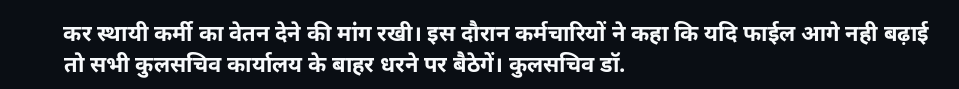कर स्थायी कर्मी का वेतन देने की मांग रखी। इस दौरान कर्मचारियों ने कहा कि यदि फाईल आगे नही बढ़ाई तो सभी कुलसचिव कार्यालय के बाहर धरने पर बैठेगें। कुलसचिव डॉ.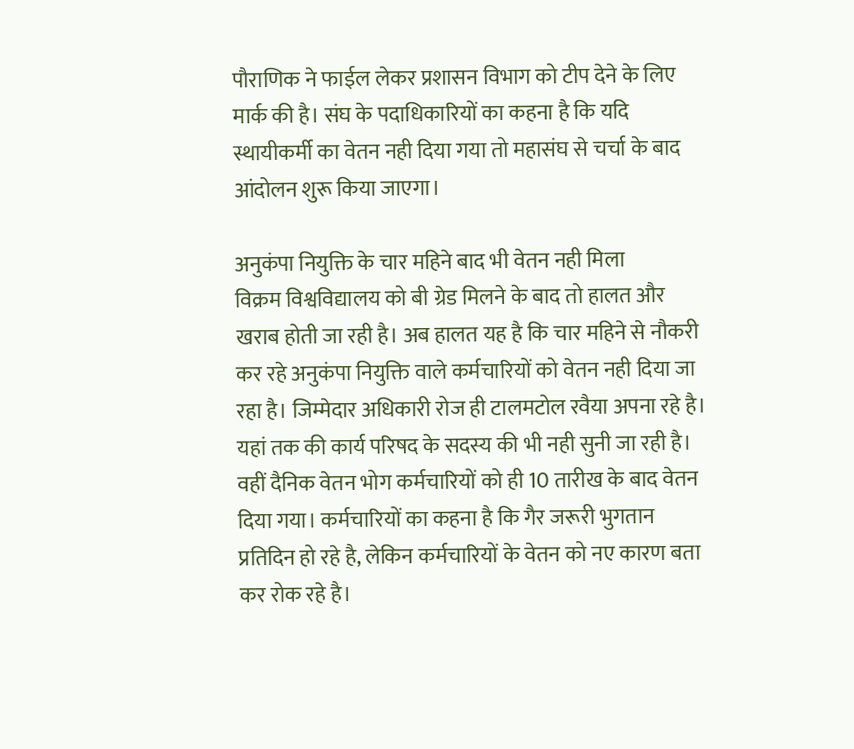पौराणिक ने फाईल लेकर प्रशासन विभाग को टीप देने के लिए मार्क की है। संघ के पदाधिकारियों का कहना है कि यदि स्थायीकर्मी का वेतन नही दिया गया तो महासंघ से चर्चा के बाद आंदोलन शुरू किया जाएगा।

अनुकंपा नियुक्ति के चार महिने बाद भी वेतन नही मिला
विक्रम विश्वविद्यालय को बी ग्रेड मिलने के बाद तो हालत और खराब होती जा रही है। अब हालत यह है कि चार महिने से नौकरी कर रहे अनुकंपा नियुक्ति वाले कर्मचारियों को वेतन नही दिया जा रहा है। जिम्मेदार अधिकारी रोज ही टालमटोल रवैया अपना रहे है। यहां तक की कार्य परिषद के सदस्य की भी नही सुनी जा रही है। वहीं दैनिक वेतन भोग कर्मचारियों को ही 10 तारीख के बाद वेतन दिया गया। कर्मचारियों का कहना है कि गैर जरूरी भुगतान प्रतिदिन हो रहे है, लेकिन कर्मचारियों के वेतन को नए कारण बता कर रोक रहे है।